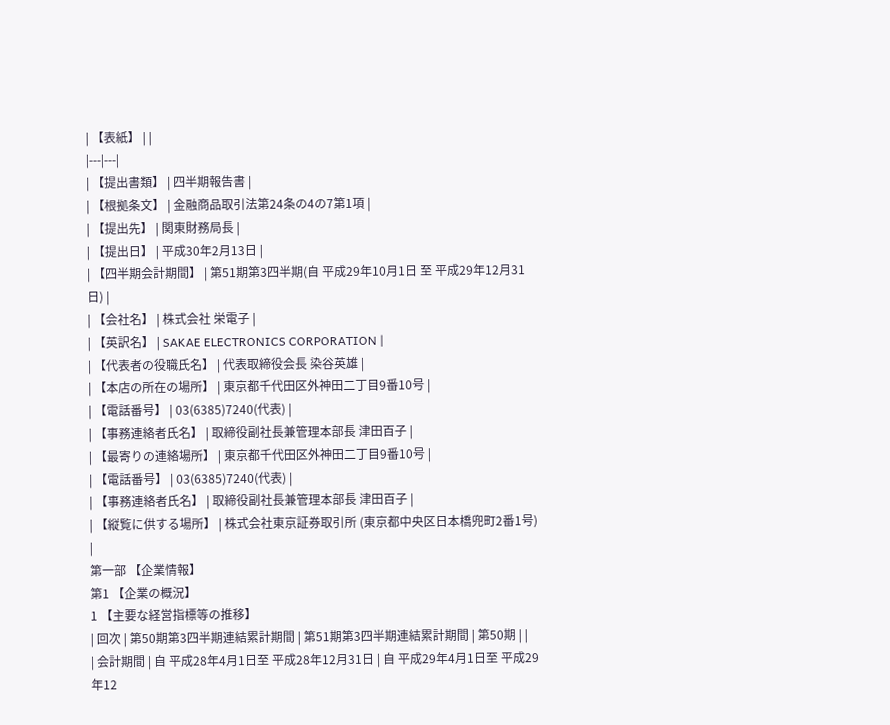| 【表紙】 | |
|---|---|
| 【提出書類】 | 四半期報告書 |
| 【根拠条文】 | 金融商品取引法第24条の4の7第1項 |
| 【提出先】 | 関東財務局長 |
| 【提出日】 | 平成30年2月13日 |
| 【四半期会計期間】 | 第51期第3四半期(自 平成29年10月1日 至 平成29年12月31日) |
| 【会社名】 | 株式会社 栄電子 |
| 【英訳名】 | SAKAE ELECTRONICS CORPORATION |
| 【代表者の役職氏名】 | 代表取締役会長 染谷英雄 |
| 【本店の所在の場所】 | 東京都千代田区外神田二丁目9番10号 |
| 【電話番号】 | 03(6385)7240(代表) |
| 【事務連絡者氏名】 | 取締役副社長兼管理本部長 津田百子 |
| 【最寄りの連絡場所】 | 東京都千代田区外神田二丁目9番10号 |
| 【電話番号】 | 03(6385)7240(代表) |
| 【事務連絡者氏名】 | 取締役副社長兼管理本部長 津田百子 |
| 【縦覧に供する場所】 | 株式会社東京証券取引所 (東京都中央区日本橋兜町2番1号) |
第一部 【企業情報】
第1 【企業の概況】
1 【主要な経営指標等の推移】
| 回次 | 第50期第3四半期連結累計期間 | 第51期第3四半期連結累計期間 | 第50期 | |
| 会計期間 | 自 平成28年4月1日至 平成28年12月31日 | 自 平成29年4月1日至 平成29年12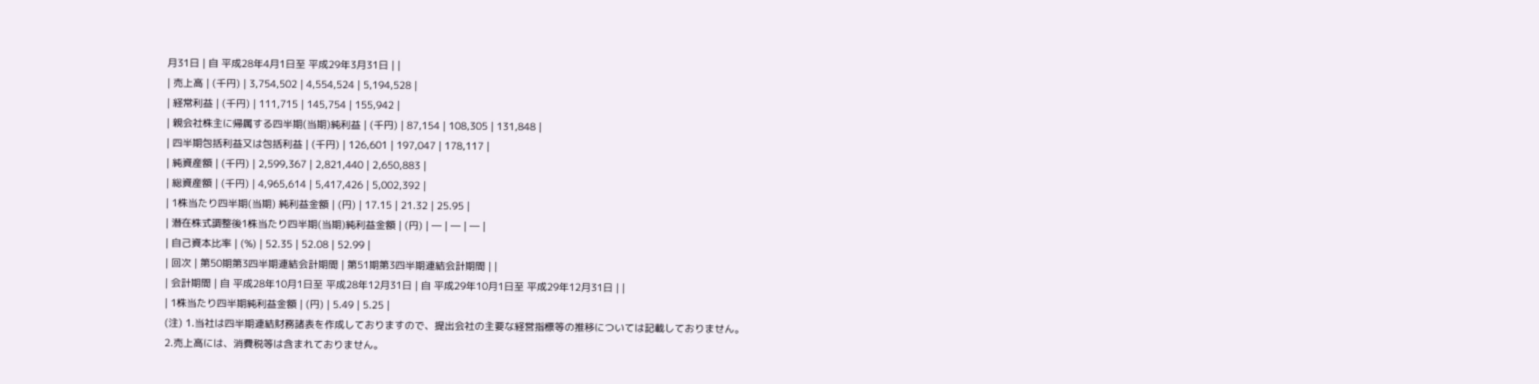月31日 | 自 平成28年4月1日至 平成29年3月31日 | |
| 売上高 | (千円) | 3,754,502 | 4,554,524 | 5,194,528 |
| 経常利益 | (千円) | 111,715 | 145,754 | 155,942 |
| 親会社株主に帰属する四半期(当期)純利益 | (千円) | 87,154 | 108,305 | 131,848 |
| 四半期包括利益又は包括利益 | (千円) | 126,601 | 197,047 | 178,117 |
| 純資産額 | (千円) | 2,599,367 | 2,821,440 | 2,650,883 |
| 総資産額 | (千円) | 4,965,614 | 5,417,426 | 5,002,392 |
| 1株当たり四半期(当期) 純利益金額 | (円) | 17.15 | 21.32 | 25.95 |
| 潜在株式調整後1株当たり四半期(当期)純利益金額 | (円) | ― | ― | ― |
| 自己資本比率 | (%) | 52.35 | 52.08 | 52.99 |
| 回次 | 第50期第3四半期連結会計期間 | 第51期第3四半期連結会計期間 | |
| 会計期間 | 自 平成28年10月1日至 平成28年12月31日 | 自 平成29年10月1日至 平成29年12月31日 | |
| 1株当たり四半期純利益金額 | (円) | 5.49 | 5.25 |
(注) 1.当社は四半期連結財務諸表を作成しておりますので、提出会社の主要な経営指標等の推移については記載しておりません。
2.売上高には、消費税等は含まれておりません。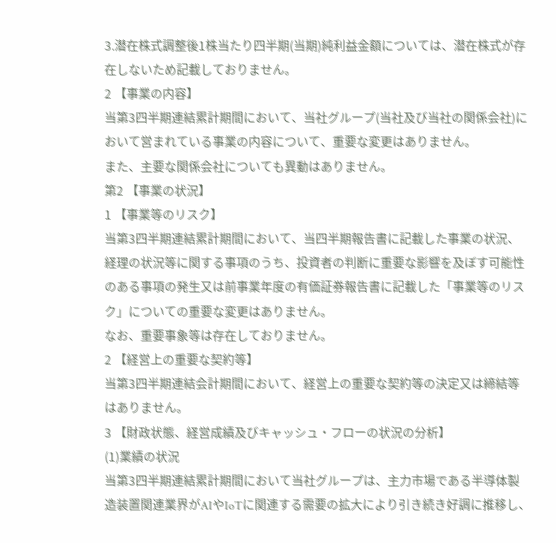3.潜在株式調整後1株当たり四半期(当期)純利益金額については、潜在株式が存在しないため記載しておりません。
2 【事業の内容】
当第3四半期連結累計期間において、当社グループ(当社及び当社の関係会社)において営まれている事業の内容について、重要な変更はありません。
また、主要な関係会社についても異動はありません。
第2 【事業の状況】
1 【事業等のリスク】
当第3四半期連結累計期間において、当四半期報告書に記載した事業の状況、経理の状況等に関する事項のうち、投資者の判断に重要な影響を及ぼす可能性のある事項の発生又は前事業年度の有価証券報告書に記載した「事業等のリスク」についての重要な変更はありません。
なお、重要事象等は存在しておりません。
2 【経営上の重要な契約等】
当第3四半期連結会計期間において、経営上の重要な契約等の決定又は締結等はありません。
3 【財政状態、経営成績及びキャッシュ・フローの状況の分析】
(1)業績の状況
当第3四半期連結累計期間において当社グループは、主力市場である半導体製造装置関連業界がAIやIoTに関連する需要の拡大により引き続き好調に推移し、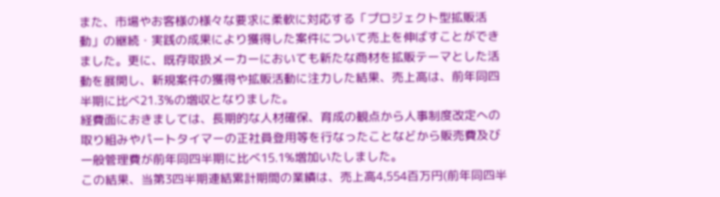また、市場やお客様の様々な要求に柔軟に対応する「プロジェクト型拡販活動」の継続・実践の成果により獲得した案件について売上を伸ばすことができました。更に、既存取扱メーカーにおいても新たな商材を拡販テーマとした活動を展開し、新規案件の獲得や拡販活動に注力した結果、売上高は、前年同四半期に比べ21.3%の増収となりました。
経費面におきましては、長期的な人材確保、育成の観点から人事制度改定への取り組みやパートタイマーの正社員登用等を行なったことなどから販売費及び一般管理費が前年同四半期に比べ15.1%増加いたしました。
この結果、当第3四半期連結累計期間の業績は、売上高4,554百万円(前年同四半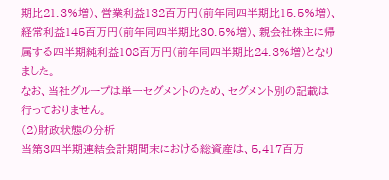期比21.3%増)、営業利益132百万円(前年同四半期比15.5%増)、経常利益145百万円(前年同四半期比30.5%増)、親会社株主に帰属する四半期純利益108百万円(前年同四半期比24.3%増)となりました。
なお、当社グループは単一セグメントのため、セグメント別の記載は行っておりません。
(2)財政状態の分析
当第3四半期連結会計期間末における総資産は、5,417百万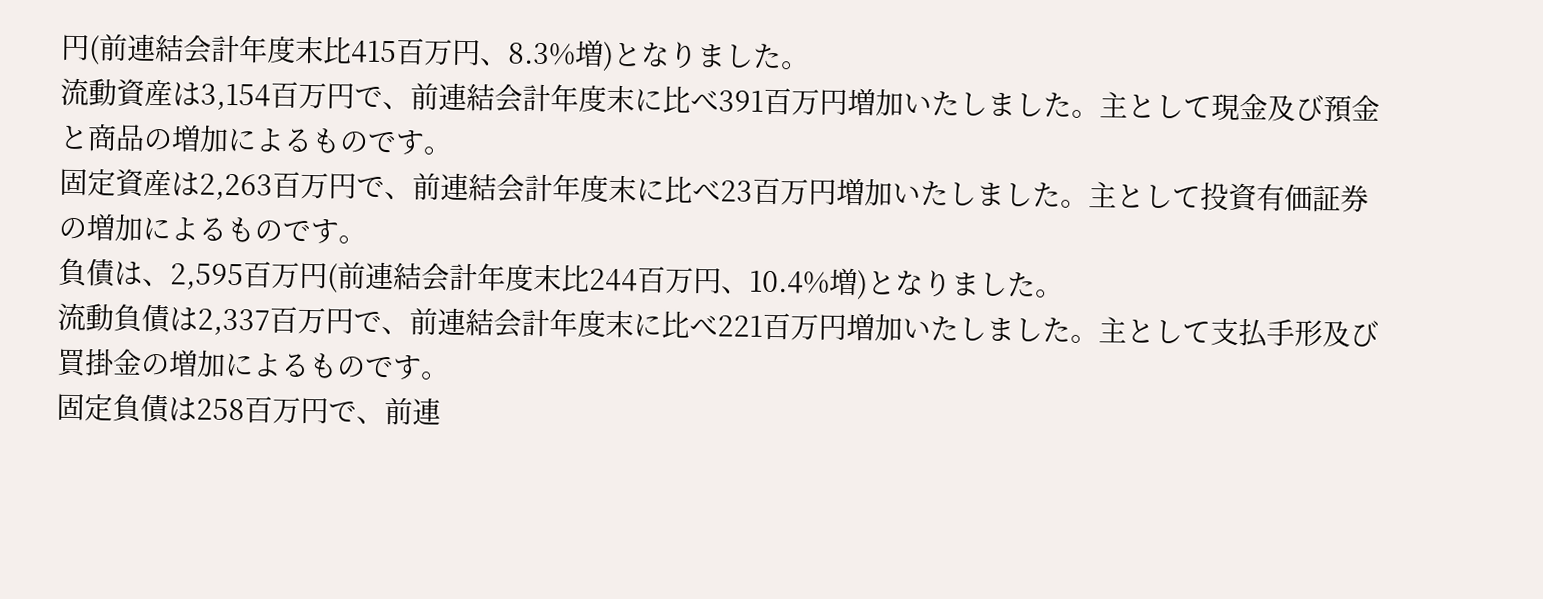円(前連結会計年度末比415百万円、8.3%増)となりました。
流動資産は3,154百万円で、前連結会計年度末に比べ391百万円増加いたしました。主として現金及び預金と商品の増加によるものです。
固定資産は2,263百万円で、前連結会計年度末に比べ23百万円増加いたしました。主として投資有価証券の増加によるものです。
負債は、2,595百万円(前連結会計年度末比244百万円、10.4%増)となりました。
流動負債は2,337百万円で、前連結会計年度末に比べ221百万円増加いたしました。主として支払手形及び買掛金の増加によるものです。
固定負債は258百万円で、前連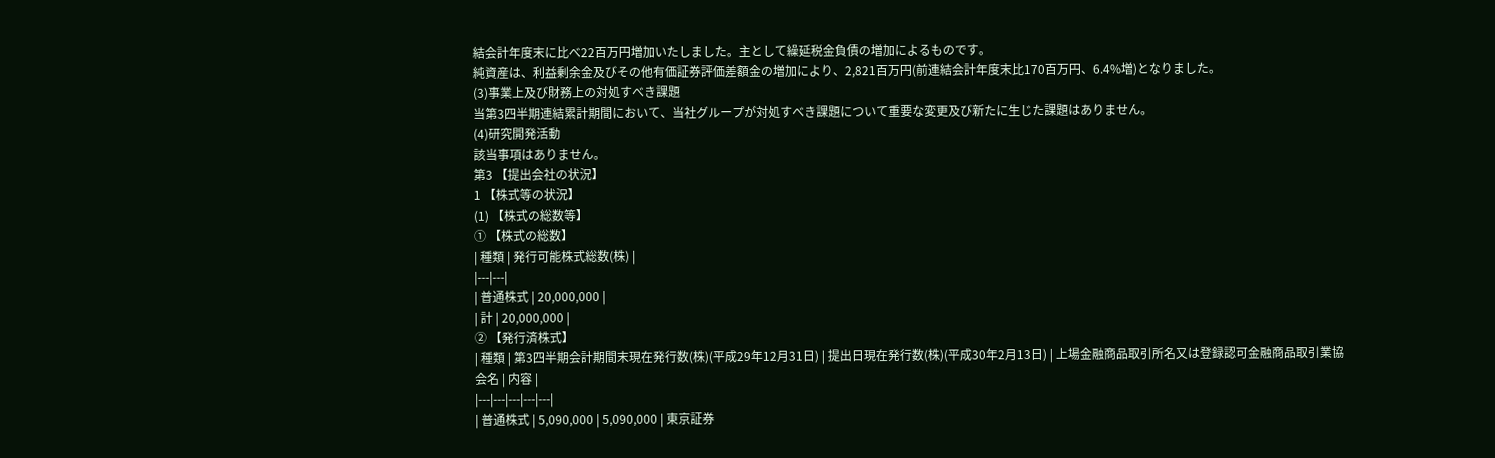結会計年度末に比べ22百万円増加いたしました。主として繰延税金負債の増加によるものです。
純資産は、利益剰余金及びその他有価証券評価差額金の増加により、2,821百万円(前連結会計年度末比170百万円、6.4%増)となりました。
(3)事業上及び財務上の対処すべき課題
当第3四半期連結累計期間において、当社グループが対処すべき課題について重要な変更及び新たに生じた課題はありません。
(4)研究開発活動
該当事項はありません。
第3 【提出会社の状況】
1 【株式等の状況】
(1) 【株式の総数等】
① 【株式の総数】
| 種類 | 発行可能株式総数(株) |
|---|---|
| 普通株式 | 20,000,000 |
| 計 | 20,000,000 |
② 【発行済株式】
| 種類 | 第3四半期会計期間末現在発行数(株)(平成29年12月31日) | 提出日現在発行数(株)(平成30年2月13日) | 上場金融商品取引所名又は登録認可金融商品取引業協会名 | 内容 |
|---|---|---|---|---|
| 普通株式 | 5,090,000 | 5,090,000 | 東京証券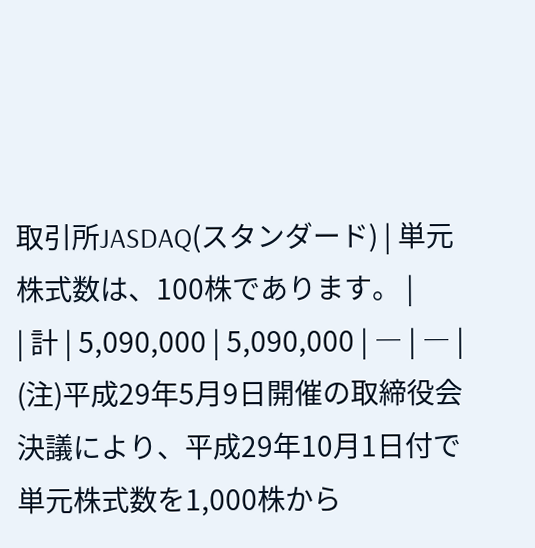取引所JASDAQ(スタンダード) | 単元株式数は、100株であります。 |
| 計 | 5,090,000 | 5,090,000 | ― | ― |
(注)平成29年5月9日開催の取締役会決議により、平成29年10月1日付で単元株式数を1,000株から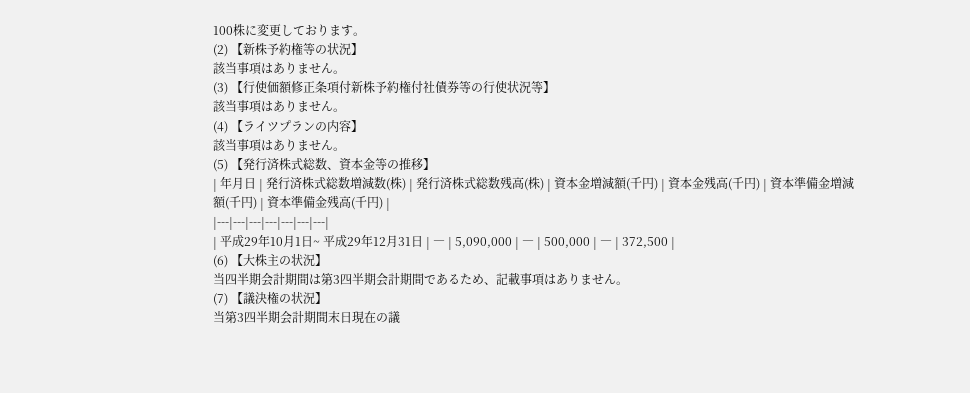100株に変更しております。
(2) 【新株予約権等の状況】
該当事項はありません。
(3) 【行使価額修正条項付新株予約権付社債券等の行使状況等】
該当事項はありません。
(4) 【ライツプランの内容】
該当事項はありません。
(5) 【発行済株式総数、資本金等の推移】
| 年月日 | 発行済株式総数増減数(株) | 発行済株式総数残高(株) | 資本金増減額(千円) | 資本金残高(千円) | 資本準備金増減額(千円) | 資本準備金残高(千円) |
|---|---|---|---|---|---|---|
| 平成29年10月1日~ 平成29年12月31日 | ― | 5,090,000 | ― | 500,000 | ― | 372,500 |
(6) 【大株主の状況】
当四半期会計期間は第3四半期会計期間であるため、記載事項はありません。
(7) 【議決権の状況】
当第3四半期会計期間末日現在の議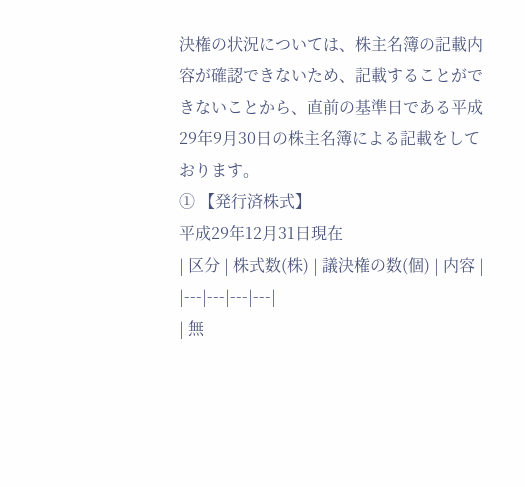決権の状況については、株主名簿の記載内容が確認できないため、記載することができないことから、直前の基準日である平成29年9月30日の株主名簿による記載をしております。
① 【発行済株式】
平成29年12月31日現在
| 区分 | 株式数(株) | 議決権の数(個) | 内容 |
|---|---|---|---|
| 無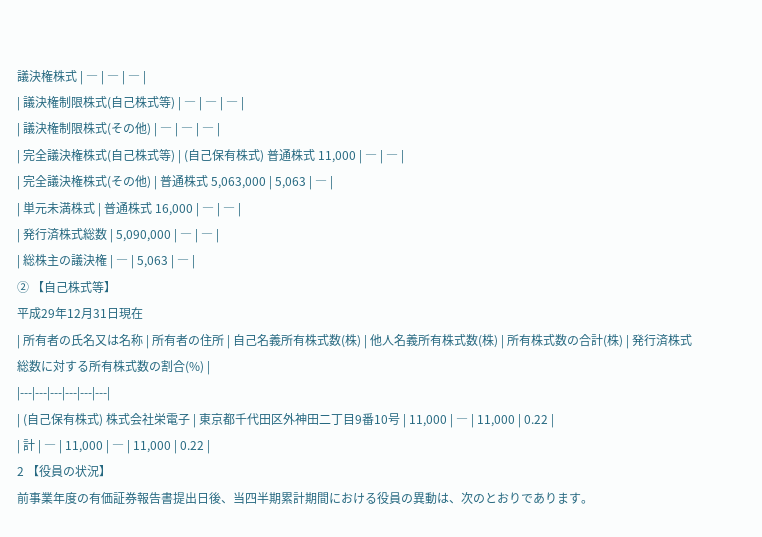議決権株式 | ― | ― | ― |
| 議決権制限株式(自己株式等) | ― | ― | ― |
| 議決権制限株式(その他) | ― | ― | ― |
| 完全議決権株式(自己株式等) | (自己保有株式) 普通株式 11,000 | ― | ― |
| 完全議決権株式(その他) | 普通株式 5,063,000 | 5,063 | ― |
| 単元未満株式 | 普通株式 16,000 | ― | ― |
| 発行済株式総数 | 5,090,000 | ― | ― |
| 総株主の議決権 | ― | 5,063 | ― |
② 【自己株式等】
平成29年12月31日現在
| 所有者の氏名又は名称 | 所有者の住所 | 自己名義所有株式数(株) | 他人名義所有株式数(株) | 所有株式数の合計(株) | 発行済株式総数に対する所有株式数の割合(%) |
|---|---|---|---|---|---|
| (自己保有株式) 株式会社栄電子 | 東京都千代田区外神田二丁目9番10号 | 11,000 | ― | 11,000 | 0.22 |
| 計 | ― | 11,000 | ― | 11,000 | 0.22 |
2 【役員の状況】
前事業年度の有価証券報告書提出日後、当四半期累計期間における役員の異動は、次のとおりであります。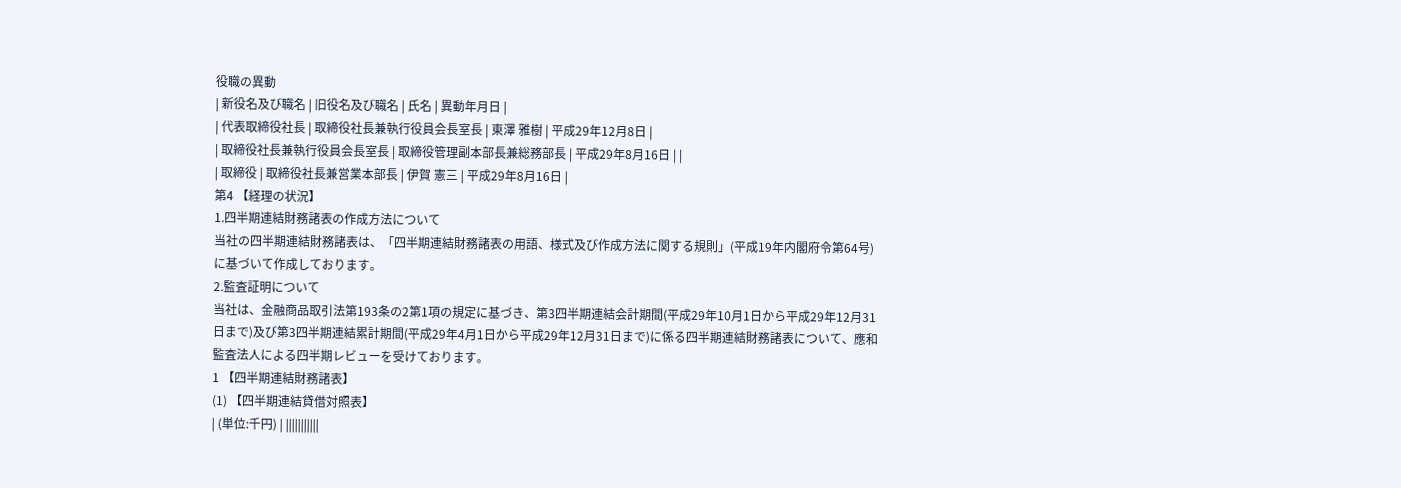役職の異動
| 新役名及び職名 | 旧役名及び職名 | 氏名 | 異動年月日 |
| 代表取締役社長 | 取締役社長兼執行役員会長室長 | 東澤 雅樹 | 平成29年12月8日 |
| 取締役社長兼執行役員会長室長 | 取締役管理副本部長兼総務部長 | 平成29年8月16日 | |
| 取締役 | 取締役社長兼営業本部長 | 伊賀 憲三 | 平成29年8月16日 |
第4 【経理の状況】
1.四半期連結財務諸表の作成方法について
当社の四半期連結財務諸表は、「四半期連結財務諸表の用語、様式及び作成方法に関する規則」(平成19年内閣府令第64号)に基づいて作成しております。
2.監査証明について
当社は、金融商品取引法第193条の2第1項の規定に基づき、第3四半期連結会計期間(平成29年10月1日から平成29年12月31日まで)及び第3四半期連結累計期間(平成29年4月1日から平成29年12月31日まで)に係る四半期連結財務諸表について、應和監査法人による四半期レビューを受けております。
1 【四半期連結財務諸表】
(1) 【四半期連結貸借対照表】
| (単位:千円) | |||||||||||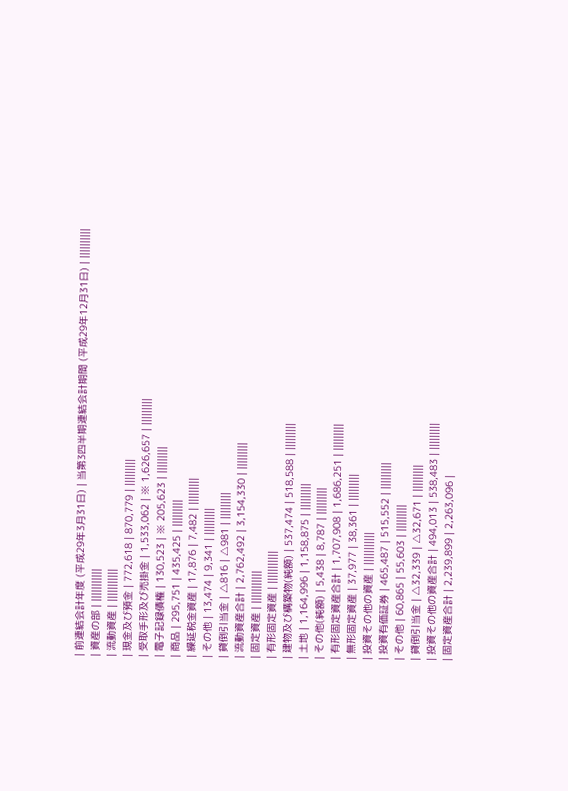| 前連結会計年度 (平成29年3月31日) | 当第3四半期連結会計期間 (平成29年12月31日) | ||||||||||
| 資産の部 | |||||||||||
| 流動資産 | |||||||||||
| 現金及び預金 | 772,618 | 870,779 | |||||||||
| 受取手形及び売掛金 | 1,533,062 | ※ 1,626,657 | |||||||||
| 電子記録債権 | 130,523 | ※ 205,623 | |||||||||
| 商品 | 295,751 | 435,425 | |||||||||
| 繰延税金資産 | 17,876 | 7,482 | |||||||||
| その他 | 13,474 | 9,341 | |||||||||
| 貸倒引当金 | △816 | △981 | |||||||||
| 流動資産合計 | 2,762,492 | 3,154,330 | |||||||||
| 固定資産 | |||||||||||
| 有形固定資産 | |||||||||||
| 建物及び構築物(純額) | 537,474 | 518,588 | |||||||||
| 土地 | 1,164,996 | 1,158,875 | |||||||||
| その他(純額) | 5,438 | 8,787 | |||||||||
| 有形固定資産合計 | 1,707,908 | 1,686,251 | |||||||||
| 無形固定資産 | 37,977 | 38,361 | |||||||||
| 投資その他の資産 | |||||||||||
| 投資有価証券 | 465,487 | 515,552 | |||||||||
| その他 | 60,865 | 55,603 | |||||||||
| 貸倒引当金 | △32,339 | △32,671 | |||||||||
| 投資その他の資産合計 | 494,013 | 538,483 | |||||||||
| 固定資産合計 | 2,239,899 | 2,263,096 |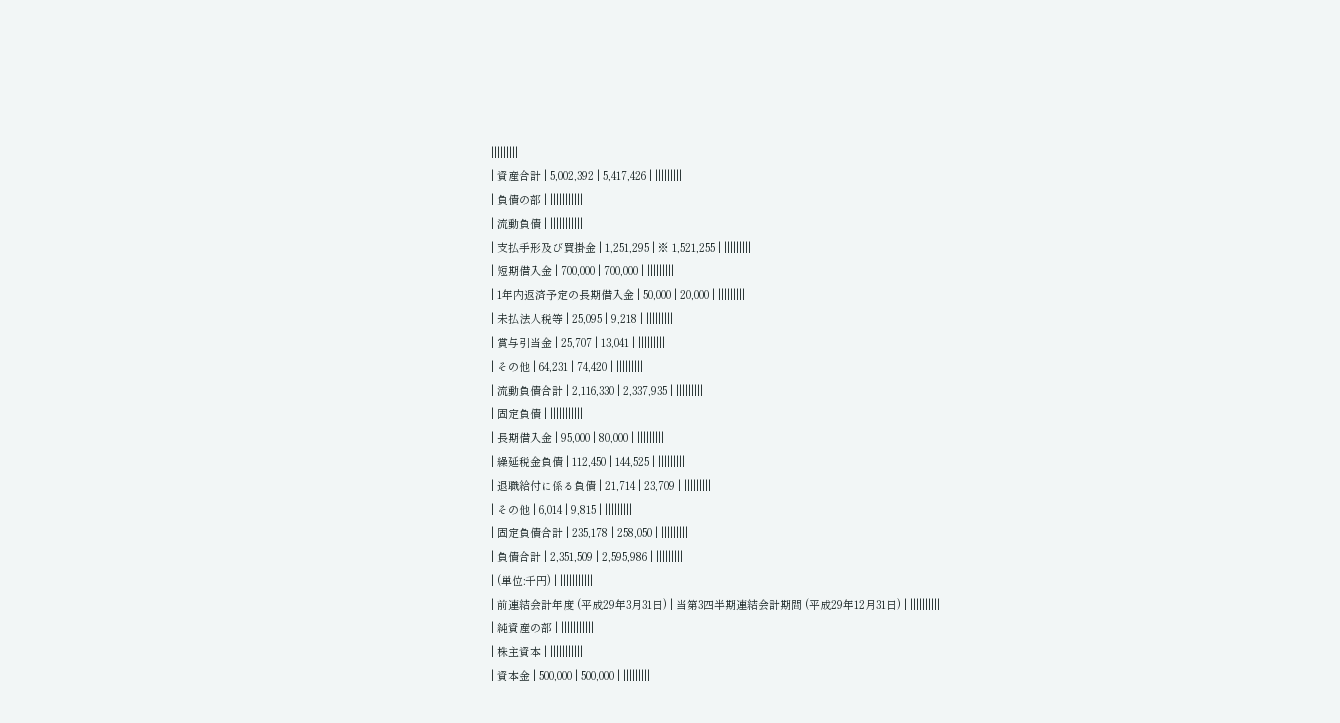|||||||||
| 資産合計 | 5,002,392 | 5,417,426 | |||||||||
| 負債の部 | |||||||||||
| 流動負債 | |||||||||||
| 支払手形及び買掛金 | 1,251,295 | ※ 1,521,255 | |||||||||
| 短期借入金 | 700,000 | 700,000 | |||||||||
| 1年内返済予定の長期借入金 | 50,000 | 20,000 | |||||||||
| 未払法人税等 | 25,095 | 9,218 | |||||||||
| 賞与引当金 | 25,707 | 13,041 | |||||||||
| その他 | 64,231 | 74,420 | |||||||||
| 流動負債合計 | 2,116,330 | 2,337,935 | |||||||||
| 固定負債 | |||||||||||
| 長期借入金 | 95,000 | 80,000 | |||||||||
| 繰延税金負債 | 112,450 | 144,525 | |||||||||
| 退職給付に係る負債 | 21,714 | 23,709 | |||||||||
| その他 | 6,014 | 9,815 | |||||||||
| 固定負債合計 | 235,178 | 258,050 | |||||||||
| 負債合計 | 2,351,509 | 2,595,986 | |||||||||
| (単位:千円) | |||||||||||
| 前連結会計年度 (平成29年3月31日) | 当第3四半期連結会計期間 (平成29年12月31日) | ||||||||||
| 純資産の部 | |||||||||||
| 株主資本 | |||||||||||
| 資本金 | 500,000 | 500,000 | |||||||||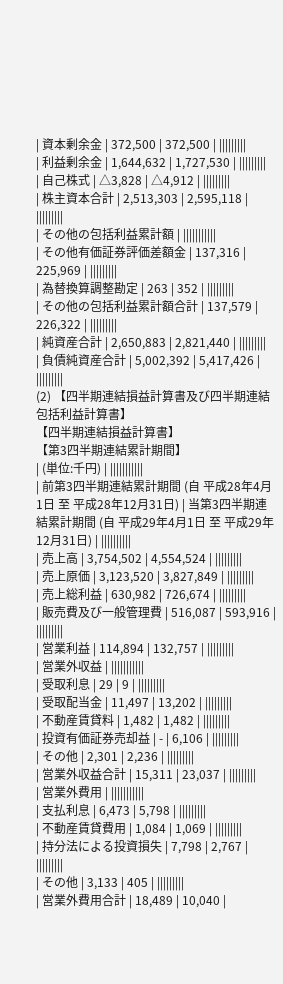| 資本剰余金 | 372,500 | 372,500 | |||||||||
| 利益剰余金 | 1,644,632 | 1,727,530 | |||||||||
| 自己株式 | △3,828 | △4,912 | |||||||||
| 株主資本合計 | 2,513,303 | 2,595,118 | |||||||||
| その他の包括利益累計額 | |||||||||||
| その他有価証券評価差額金 | 137,316 | 225,969 | |||||||||
| 為替換算調整勘定 | 263 | 352 | |||||||||
| その他の包括利益累計額合計 | 137,579 | 226,322 | |||||||||
| 純資産合計 | 2,650,883 | 2,821,440 | |||||||||
| 負債純資産合計 | 5,002,392 | 5,417,426 | |||||||||
(2) 【四半期連結損益計算書及び四半期連結包括利益計算書】
【四半期連結損益計算書】
【第3四半期連結累計期間】
| (単位:千円) | |||||||||||
| 前第3四半期連結累計期間 (自 平成28年4月1日 至 平成28年12月31日) | 当第3四半期連結累計期間 (自 平成29年4月1日 至 平成29年12月31日) | ||||||||||
| 売上高 | 3,754,502 | 4,554,524 | |||||||||
| 売上原価 | 3,123,520 | 3,827,849 | |||||||||
| 売上総利益 | 630,982 | 726,674 | |||||||||
| 販売費及び一般管理費 | 516,087 | 593,916 | |||||||||
| 営業利益 | 114,894 | 132,757 | |||||||||
| 営業外収益 | |||||||||||
| 受取利息 | 29 | 9 | |||||||||
| 受取配当金 | 11,497 | 13,202 | |||||||||
| 不動産賃貸料 | 1,482 | 1,482 | |||||||||
| 投資有価証券売却益 | - | 6,106 | |||||||||
| その他 | 2,301 | 2,236 | |||||||||
| 営業外収益合計 | 15,311 | 23,037 | |||||||||
| 営業外費用 | |||||||||||
| 支払利息 | 6,473 | 5,798 | |||||||||
| 不動産賃貸費用 | 1,084 | 1,069 | |||||||||
| 持分法による投資損失 | 7,798 | 2,767 | |||||||||
| その他 | 3,133 | 405 | |||||||||
| 営業外費用合計 | 18,489 | 10,040 |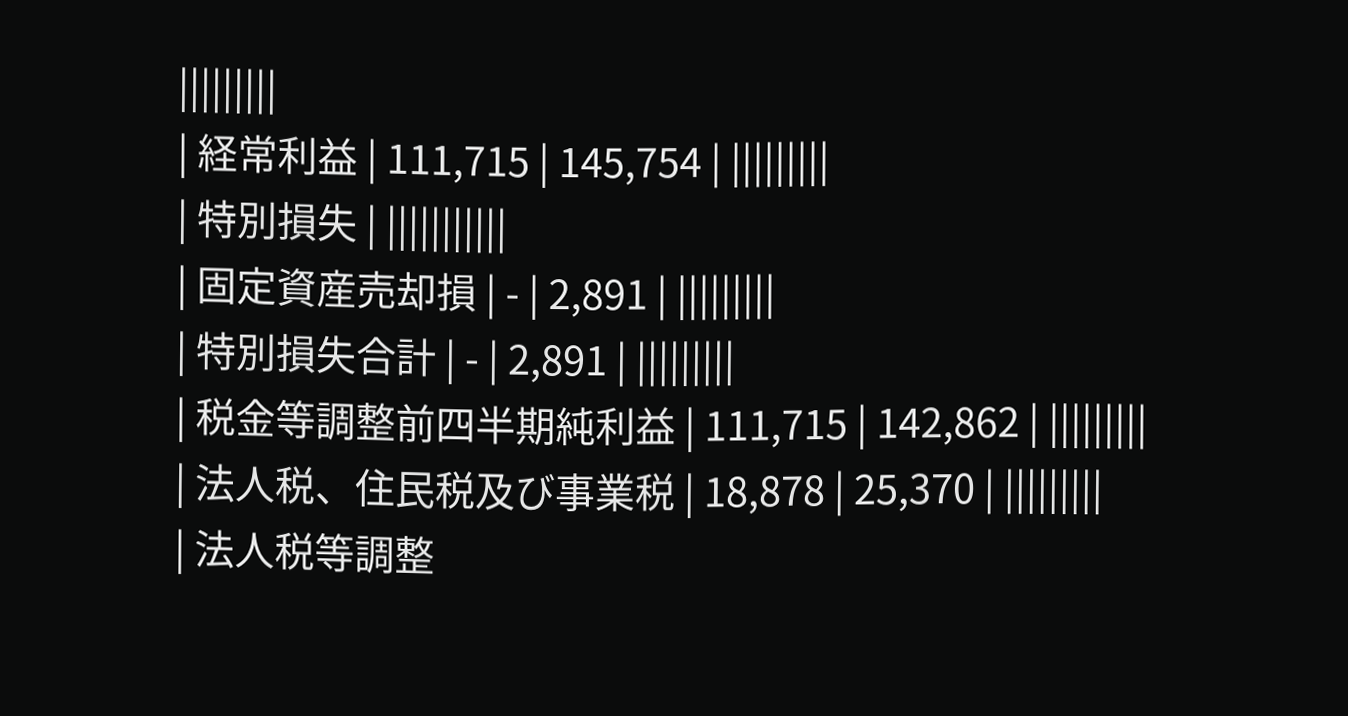|||||||||
| 経常利益 | 111,715 | 145,754 | |||||||||
| 特別損失 | |||||||||||
| 固定資産売却損 | - | 2,891 | |||||||||
| 特別損失合計 | - | 2,891 | |||||||||
| 税金等調整前四半期純利益 | 111,715 | 142,862 | |||||||||
| 法人税、住民税及び事業税 | 18,878 | 25,370 | |||||||||
| 法人税等調整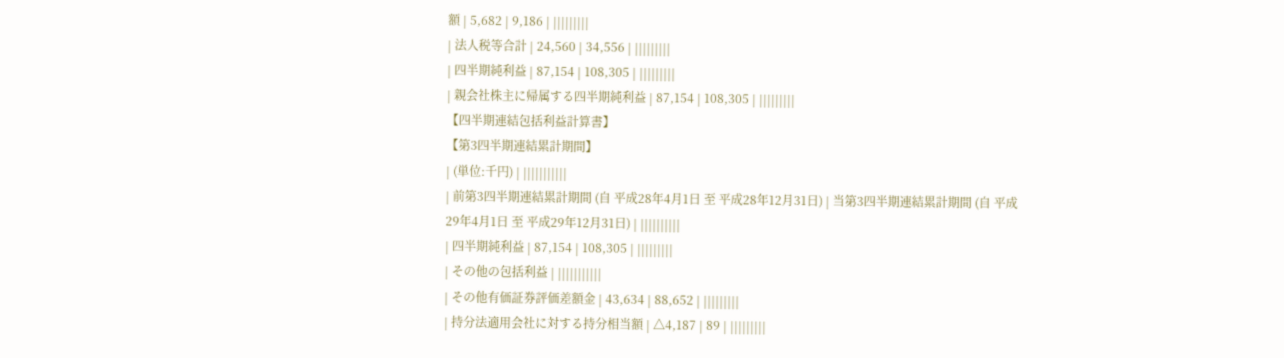額 | 5,682 | 9,186 | |||||||||
| 法人税等合計 | 24,560 | 34,556 | |||||||||
| 四半期純利益 | 87,154 | 108,305 | |||||||||
| 親会社株主に帰属する四半期純利益 | 87,154 | 108,305 | |||||||||
【四半期連結包括利益計算書】
【第3四半期連結累計期間】
| (単位:千円) | |||||||||||
| 前第3四半期連結累計期間 (自 平成28年4月1日 至 平成28年12月31日) | 当第3四半期連結累計期間 (自 平成29年4月1日 至 平成29年12月31日) | ||||||||||
| 四半期純利益 | 87,154 | 108,305 | |||||||||
| その他の包括利益 | |||||||||||
| その他有価証券評価差額金 | 43,634 | 88,652 | |||||||||
| 持分法適用会社に対する持分相当額 | △4,187 | 89 | |||||||||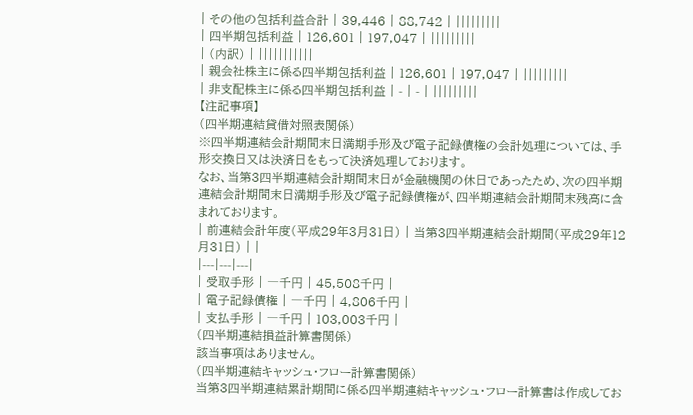| その他の包括利益合計 | 39,446 | 88,742 | |||||||||
| 四半期包括利益 | 126,601 | 197,047 | |||||||||
| (内訳) | |||||||||||
| 親会社株主に係る四半期包括利益 | 126,601 | 197,047 | |||||||||
| 非支配株主に係る四半期包括利益 | - | - | |||||||||
【注記事項】
(四半期連結貸借対照表関係)
※四半期連結会計期間末日満期手形及び電子記録債権の会計処理については、手形交換日又は決済日をもって決済処理しております。
なお、当第3四半期連結会計期間末日が金融機関の休日であったため、次の四半期連結会計期間末日満期手形及び電子記録債権が、四半期連結会計期間末残高に含まれております。
| 前連結会計年度(平成29年3月31日) | 当第3四半期連結会計期間(平成29年12月31日) | |
|---|---|---|
| 受取手形 | ―千円 | 45,508千円 |
| 電子記録債権 | ―千円 | 4,806千円 |
| 支払手形 | ―千円 | 103,003千円 |
(四半期連結損益計算書関係)
該当事項はありません。
(四半期連結キャッシュ・フロー計算書関係)
当第3四半期連結累計期間に係る四半期連結キャッシュ・フロー計算書は作成してお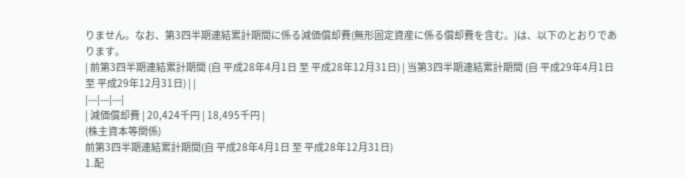りません。なお、第3四半期連結累計期間に係る減価償却費(無形固定資産に係る償却費を含む。)は、以下のとおりであります。
| 前第3四半期連結累計期間 (自 平成28年4月1日 至 平成28年12月31日) | 当第3四半期連結累計期間 (自 平成29年4月1日 至 平成29年12月31日) | |
|---|---|---|
| 減価償却費 | 20,424千円 | 18,495千円 |
(株主資本等関係)
前第3四半期連結累計期間(自 平成28年4月1日 至 平成28年12月31日)
1.配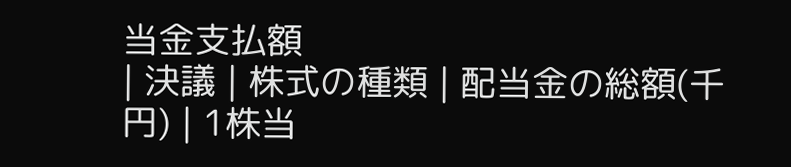当金支払額
| 決議 | 株式の種類 | 配当金の総額(千円) | 1株当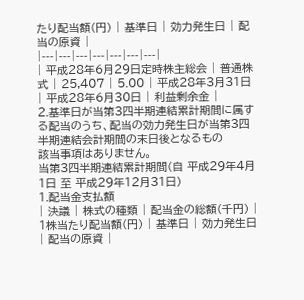たり配当額(円) | 基準日 | 効力発生日 | 配当の原資 |
|---|---|---|---|---|---|---|
| 平成28年6月29日定時株主総会 | 普通株式 | 25,407 | 5.00 | 平成28年3月31日 | 平成28年6月30日 | 利益剰余金 |
2.基準日が当第3四半期連結累計期間に属する配当のうち、配当の効力発生日が当第3四半期連結会計期間の末日後となるもの
該当事項はありません。
当第3四半期連結累計期間(自 平成29年4月1日 至 平成29年12月31日)
1.配当金支払額
| 決議 | 株式の種類 | 配当金の総額(千円) | 1株当たり配当額(円) | 基準日 | 効力発生日 | 配当の原資 |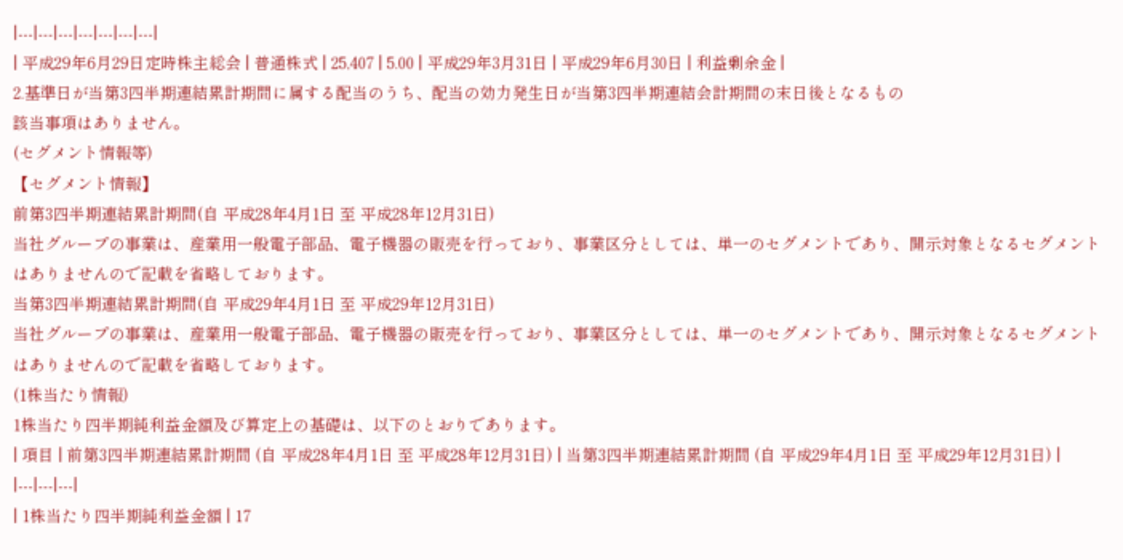|---|---|---|---|---|---|---|
| 平成29年6月29日定時株主総会 | 普通株式 | 25,407 | 5.00 | 平成29年3月31日 | 平成29年6月30日 | 利益剰余金 |
2.基準日が当第3四半期連結累計期間に属する配当のうち、配当の効力発生日が当第3四半期連結会計期間の末日後となるもの
該当事項はありません。
(セグメント情報等)
【セグメント情報】
前第3四半期連結累計期間(自 平成28年4月1日 至 平成28年12月31日)
当社グループの事業は、産業用一般電子部品、電子機器の販売を行っており、事業区分としては、単一のセグメントであり、開示対象となるセグメントはありませんので記載を省略しております。
当第3四半期連結累計期間(自 平成29年4月1日 至 平成29年12月31日)
当社グループの事業は、産業用一般電子部品、電子機器の販売を行っており、事業区分としては、単一のセグメントであり、開示対象となるセグメントはありませんので記載を省略しております。
(1株当たり情報)
1株当たり四半期純利益金額及び算定上の基礎は、以下のとおりであります。
| 項目 | 前第3四半期連結累計期間 (自 平成28年4月1日 至 平成28年12月31日) | 当第3四半期連結累計期間 (自 平成29年4月1日 至 平成29年12月31日) |
|---|---|---|
| 1株当たり四半期純利益金額 | 17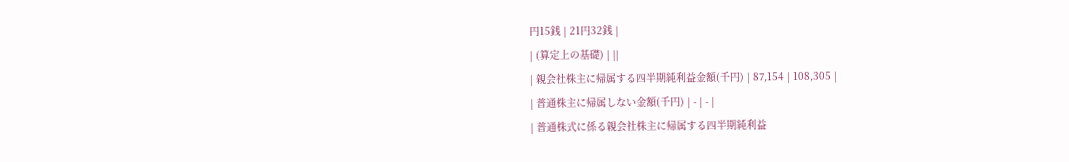円15銭 | 21円32銭 |
| (算定上の基礎) | ||
| 親会社株主に帰属する四半期純利益金額(千円) | 87,154 | 108,305 |
| 普通株主に帰属しない金額(千円) | - | - |
| 普通株式に係る親会社株主に帰属する四半期純利益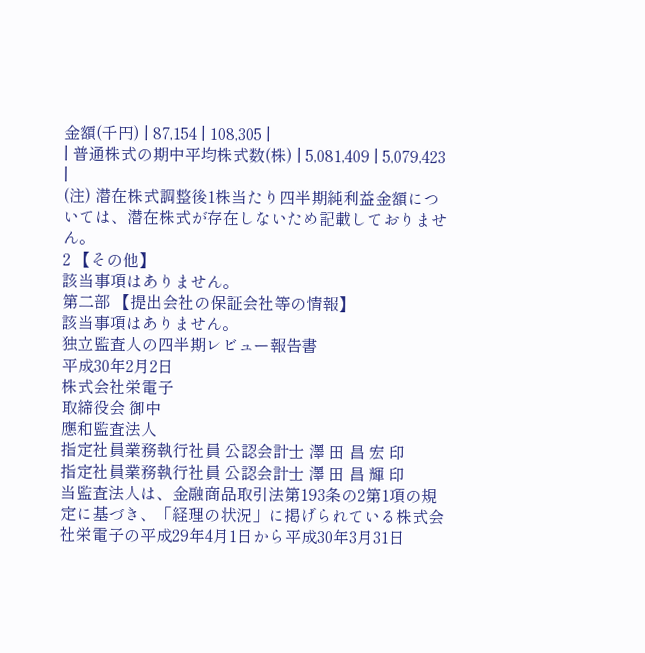金額(千円) | 87,154 | 108,305 |
| 普通株式の期中平均株式数(株) | 5,081,409 | 5,079,423 |
(注) 潜在株式調整後1株当たり四半期純利益金額については、潜在株式が存在しないため記載しておりません。
2 【その他】
該当事項はありません。
第二部 【提出会社の保証会社等の情報】
該当事項はありません。
独立監査人の四半期レビュー報告書
平成30年2月2日
株式会社栄電子
取締役会 御中
應和監査法人
指定社員業務執行社員 公認会計士 澤 田 昌 宏 印
指定社員業務執行社員 公認会計士 澤 田 昌 輝 印
当監査法人は、金融商品取引法第193条の2第1項の規定に基づき、「経理の状況」に掲げられている株式会社栄電子の平成29年4月1日から平成30年3月31日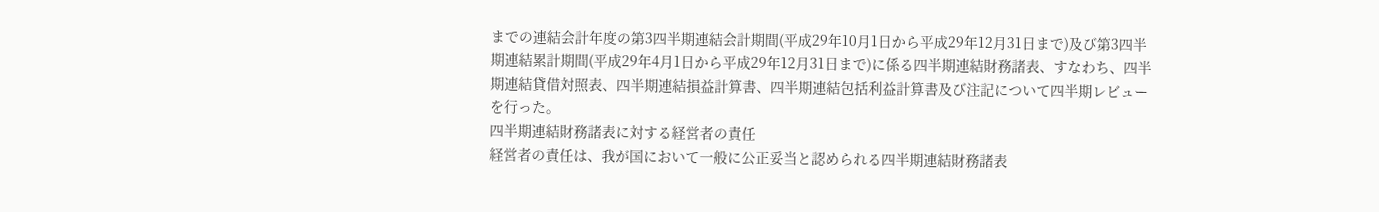までの連結会計年度の第3四半期連結会計期間(平成29年10月1日から平成29年12月31日まで)及び第3四半期連結累計期間(平成29年4月1日から平成29年12月31日まで)に係る四半期連結財務諸表、すなわち、四半期連結貸借対照表、四半期連結損益計算書、四半期連結包括利益計算書及び注記について四半期レビューを行った。
四半期連結財務諸表に対する経営者の責任
経営者の責任は、我が国において一般に公正妥当と認められる四半期連結財務諸表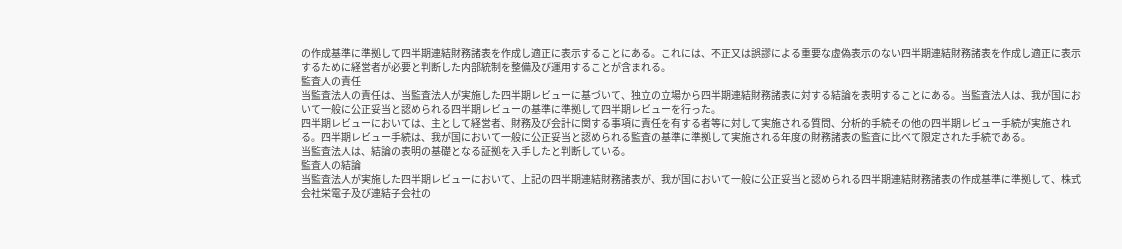の作成基準に準拠して四半期連結財務諸表を作成し適正に表示することにある。これには、不正又は誤謬による重要な虚偽表示のない四半期連結財務諸表を作成し適正に表示するために経営者が必要と判断した内部統制を整備及び運用することが含まれる。
監査人の責任
当監査法人の責任は、当監査法人が実施した四半期レビューに基づいて、独立の立場から四半期連結財務諸表に対する結論を表明することにある。当監査法人は、我が国において一般に公正妥当と認められる四半期レビューの基準に準拠して四半期レビューを行った。
四半期レビューにおいては、主として経営者、財務及び会計に関する事項に責任を有する者等に対して実施される質問、分析的手続その他の四半期レビュー手続が実施される。四半期レビュー手続は、我が国において一般に公正妥当と認められる監査の基準に準拠して実施される年度の財務諸表の監査に比べて限定された手続である。
当監査法人は、結論の表明の基礎となる証拠を入手したと判断している。
監査人の結論
当監査法人が実施した四半期レビューにおいて、上記の四半期連結財務諸表が、我が国において一般に公正妥当と認められる四半期連結財務諸表の作成基準に準拠して、株式会社栄電子及び連結子会社の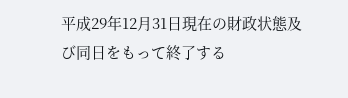平成29年12月31日現在の財政状態及び同日をもって終了する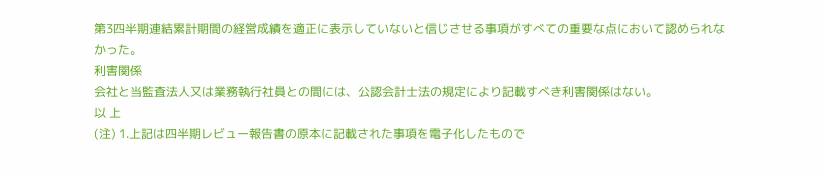第3四半期連結累計期間の経営成績を適正に表示していないと信じさせる事項がすべての重要な点において認められなかった。
利害関係
会社と当監査法人又は業務執行社員との間には、公認会計士法の規定により記載すべき利害関係はない。
以 上
(注) 1.上記は四半期レビュー報告書の原本に記載された事項を電子化したもので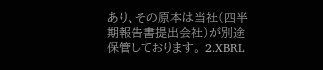あり、その原本は当社(四半期報告書提出会社)が別途保管しております。 2.XBRL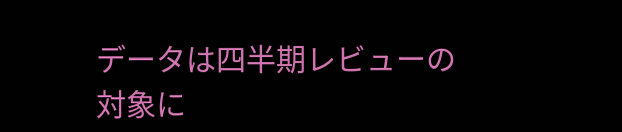データは四半期レビューの対象に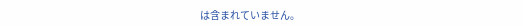は含まれていません。